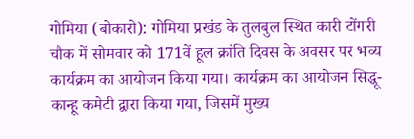गोमिया (बोकारो): गोमिया प्रखंड के तुलबुल स्थित कारी टोंगरी चौक में सोमवार को 171वें हूल क्रांति दिवस के अवसर पर भव्य कार्यक्रम का आयोजन किया गया। कार्यक्रम का आयोजन सिद्धू-कान्हू कमेटी द्वारा किया गया, जिसमें मुख्य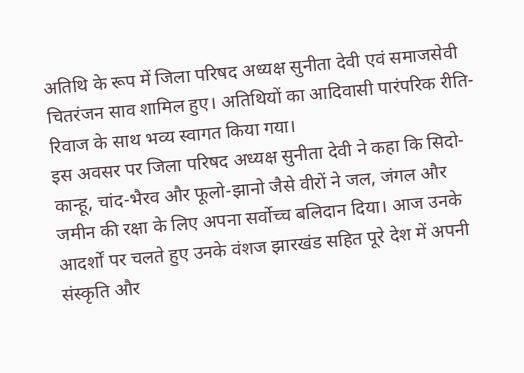अतिथि के रूप में जिला परिषद अध्यक्ष सुनीता देवी एवं समाजसेवी चितरंजन साव शामिल हुए। अतिथियों का आदिवासी पारंपरिक रीति-रिवाज के साथ भव्य स्वागत किया गया।
इस अवसर पर जिला परिषद अध्यक्ष सुनीता देवी ने कहा कि सिदो-कान्हू, चांद-भैरव और फूलो-झानो जैसे वीरों ने जल, जंगल और जमीन की रक्षा के लिए अपना सर्वोच्च बलिदान दिया। आज उनके आदर्शों पर चलते हुए उनके वंशज झारखंड सहित पूरे देश में अपनी संस्कृति और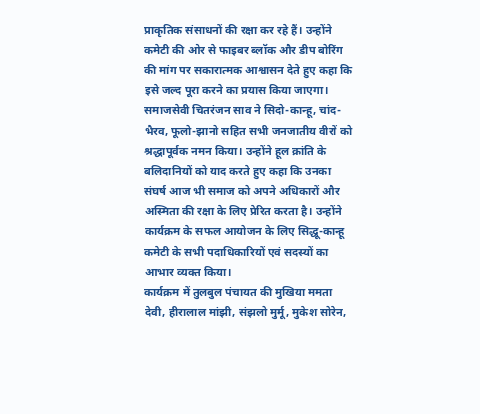प्राकृतिक संसाधनों की रक्षा कर रहे हैं। उन्होंने कमेटी की ओर से फाइबर ब्लॉक और डीप बोरिंग की मांग पर सकारात्मक आश्वासन देते हुए कहा कि इसे जल्द पूरा करने का प्रयास किया जाएगा।
समाजसेवी चितरंजन साव ने सिदो-कान्हू, चांद-भैरव, फूलो-झानो सहित सभी जनजातीय वीरों को श्रद्धापूर्वक नमन किया। उन्होंने हूल क्रांति के बलिदानियों को याद करते हुए कहा कि उनका संघर्ष आज भी समाज को अपने अधिकारों और अस्मिता की रक्षा के लिए प्रेरित करता है। उन्होंने कार्यक्रम के सफल आयोजन के लिए सिद्धू-कान्हू कमेटी के सभी पदाधिकारियों एवं सदस्यों का आभार व्यक्त किया।
कार्यक्रम में तुलबुल पंचायत की मुखिया ममता देवी, हीरालाल मांझी, संझलो मुर्मू, मुकेश सोरेन,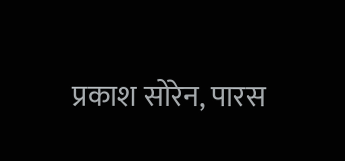प्रकाश सोरेन, पारस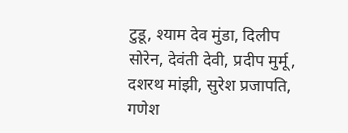टुडू, श्याम देव मुंडा, दिलीप सोरेन, देवंती देवी, प्रदीप मुर्मू, दशरथ मांझी, सुरेश प्रजापति, गणेश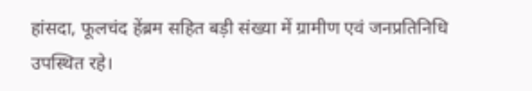हांसदा, फूलचंद हेंब्रम सहित बड़ी संख्या में ग्रामीण एवं जनप्रतिनिधि उपस्थित रहे।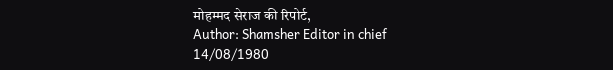मोहम्मद सेराज की रिपोर्ट,
Author: Shamsher Editor in chief
14/08/1980